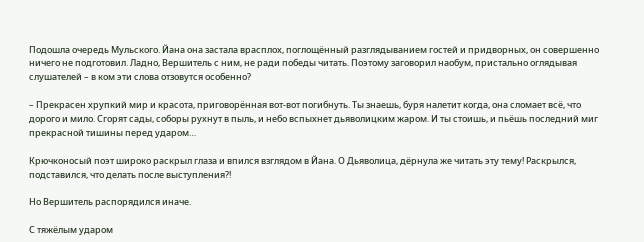Подошла очередь Мульского. Йана она застала врасплох, поглощённый разглядыванием гостей и придворных, он совершенно ничего не подготовил. Ладно, Вершитель с ним, не ради победы читать. Поэтому заговорил наобум, пристально оглядывая слушателей – в ком эти слова отзовутся особенно?

– Прекрасен хрупкий мир и красота, приговорённая вот-вот погибнуть. Ты знаешь, буря налетит когда, она сломает всё, что дорого и мило. Сгорят сады, соборы рухнут в пыль, и небо вспыхнет дьяволицким жаром. И ты стоишь, и пьёшь последний миг прекрасной тишины перед ударом…

Крючконосый поэт широко раскрыл глаза и впился взглядом в Йана. О Дьяволица, дёрнула же читать эту тему! Раскрылся, подставился, что делать после выступления?!

Но Вершитель распорядился иначе.

С тяжёлым ударом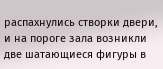распахнулись створки двери, и на пороге зала возникли две шатающиеся фигуры в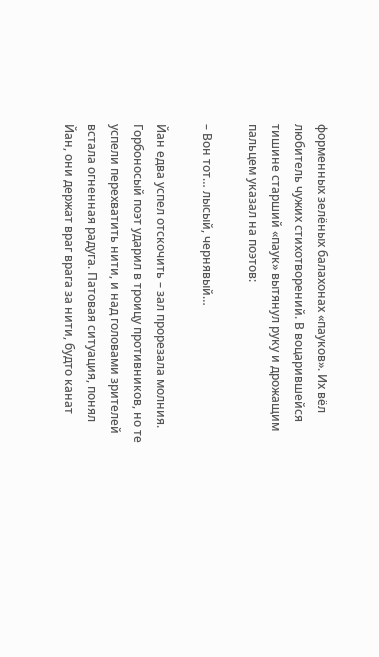форменных зелёных балахонах «пауков». Их вёл любитель чужих стихотворений. В воцарившейся тишине старший «паук» вытянул руку и дрожащим пальцем указал на поэтов:

– Вон тот… лысый, чернявый…

Йан едва успел отскочить – зал прорезала молния. Горбоносый поэт ударил в троицу противников, но те успели перехватить нити, и над головами зрителей встала огненная радуга. Патовая ситуация, понял Йан, они держат враг врага за нити, будто канат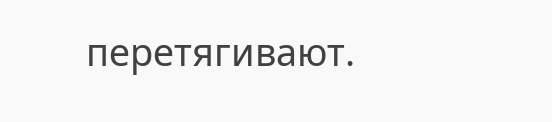перетягивают.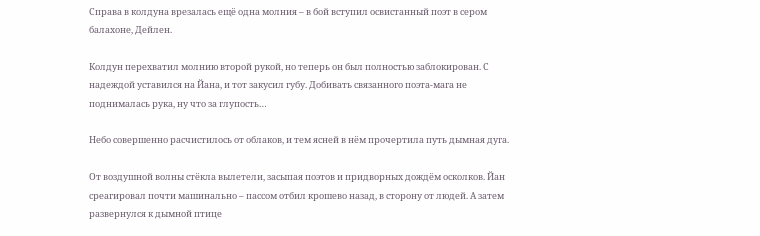Справа в колдуна врезалась ещё одна молния – в бой вступил освистанный поэт в сером балахоне, Дейлен.

Колдун перехватил молнию второй рукой, но теперь он был полностью заблокирован. С надеждой уставился на Йана, и тот закусил губу. Добивать связанного поэта-мага не поднималась рука, ну что за глупость…

Небо совершенно расчистилось от облаков, и тем ясней в нём прочертила путь дымная дуга.

От воздушной волны стёкла вылетели, засыпая поэтов и придворных дождём осколков. Йан среагировал почти машинально – пассом отбил крошево назад, в сторону от людей. А затем развернулся к дымной птице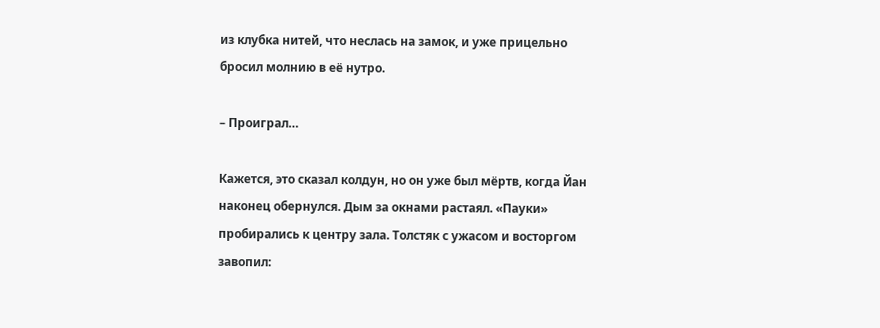из клубка нитей, что неслась на замок, и уже прицельно бросил молнию в её нутро.

– Проиграл…

Кажется, это сказал колдун, но он уже был мёртв, когда Йан наконец обернулся. Дым за окнами растаял. «Пауки» пробирались к центру зала. Толстяк с ужасом и восторгом завопил: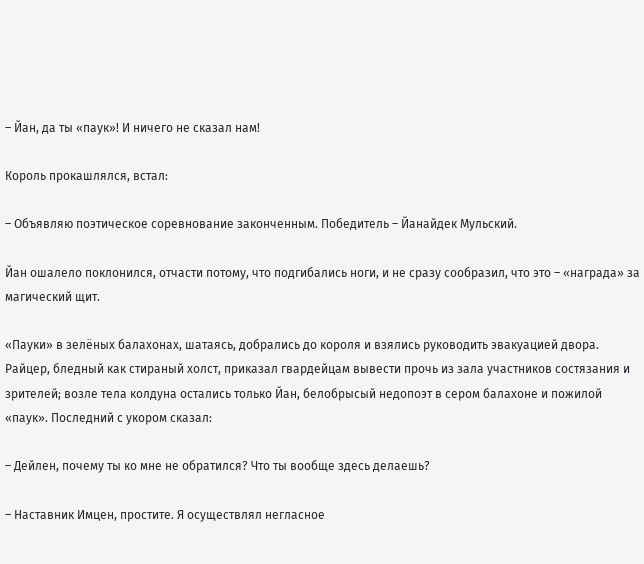– Йан, да ты «паук»! И ничего не сказал нам!

Король прокашлялся, встал:

– Объявляю поэтическое соревнование законченным. Победитель – Йанайдек Мульский.

Йан ошалело поклонился, отчасти потому, что подгибались ноги, и не сразу сообразил, что это – «награда» за магический щит.

«Пауки» в зелёных балахонах, шатаясь, добрались до короля и взялись руководить эвакуацией двора. Райцер, бледный как стираный холст, приказал гвардейцам вывести прочь из зала участников состязания и зрителей; возле тела колдуна остались только Йан, белобрысый недопоэт в сером балахоне и пожилой «паук». Последний с укором сказал:

– Дейлен, почему ты ко мне не обратился? Что ты вообще здесь делаешь?

– Наставник Имцен, простите. Я осуществлял негласное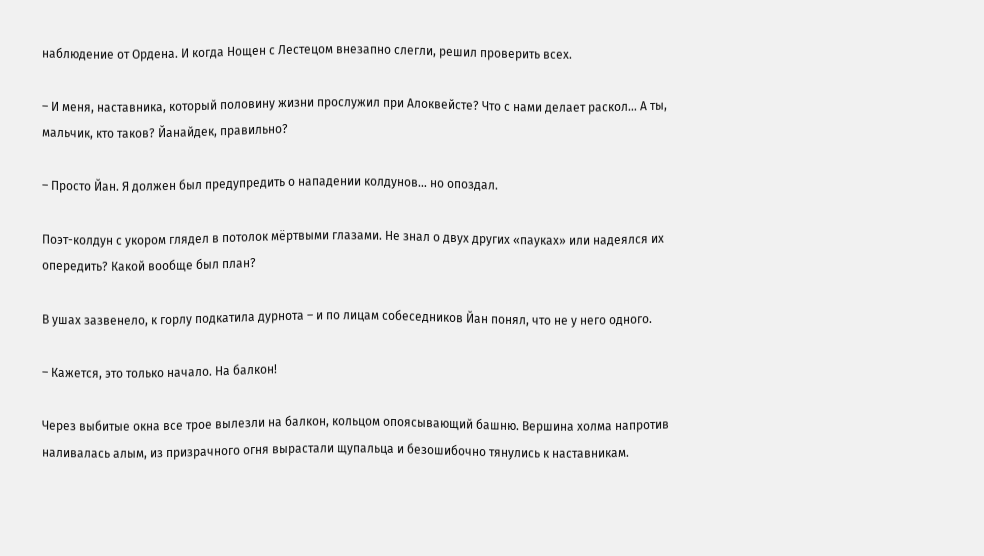наблюдение от Ордена. И когда Нощен с Лестецом внезапно слегли, решил проверить всех.

– И меня, наставника, который половину жизни прослужил при Алоквейсте? Что с нами делает раскол… А ты, мальчик, кто таков? Йанайдек, правильно?

– Просто Йан. Я должен был предупредить о нападении колдунов… но опоздал.

Поэт-колдун с укором глядел в потолок мёртвыми глазами. Не знал о двух других «пауках» или надеялся их опередить? Какой вообще был план?

В ушах зазвенело, к горлу подкатила дурнота – и по лицам собеседников Йан понял, что не у него одного.

– Кажется, это только начало. На балкон!

Через выбитые окна все трое вылезли на балкон, кольцом опоясывающий башню. Вершина холма напротив наливалась алым, из призрачного огня вырастали щупальца и безошибочно тянулись к наставникам.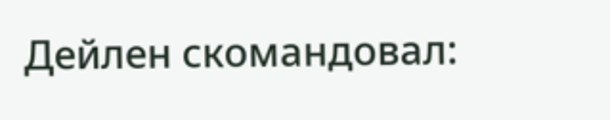Дейлен скомандовал: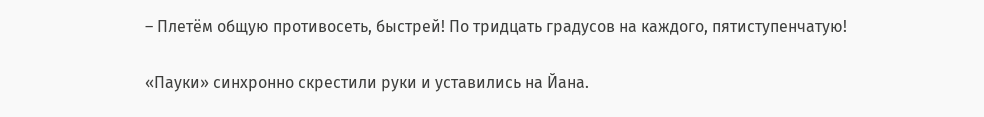– Плетём общую противосеть, быстрей! По тридцать градусов на каждого, пятиступенчатую!

«Пауки» синхронно скрестили руки и уставились на Йана.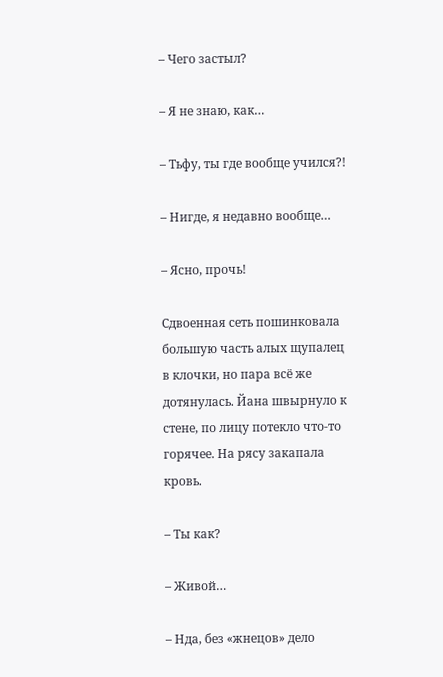– Чего застыл?

– Я не знаю, как…

– Тьфу, ты где вообще учился?!

– Нигде, я недавно вообще…

– Ясно, прочь!

Сдвоенная сеть пошинковала большую часть алых щупалец в клочки, но пара всё же дотянулась. Йана швырнуло к стене, по лицу потекло что-то горячее. На рясу закапала кровь.

– Ты как?

– Живой…

– Нда, без «жнецов» дело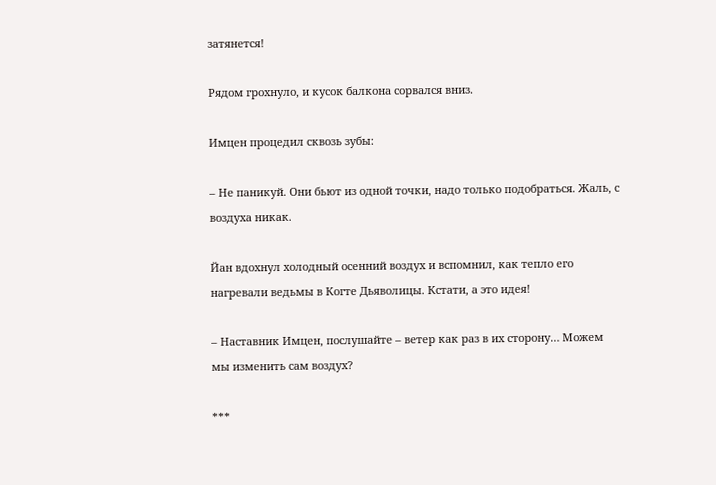затянется!

Рядом грохнуло, и кусок балкона сорвался вниз.

Имцен процедил сквозь зубы:

– Не паникуй. Они бьют из одной точки, надо только подобраться. Жаль, с воздуха никак.

Йан вдохнул холодный осенний воздух и вспомнил, как тепло его нагревали ведьмы в Когте Дьяволицы. Кстати, а это идея!

– Наставник Имцен, послушайте – ветер как раз в их сторону… Можем мы изменить сам воздух?

***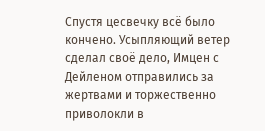Спустя цесвечку всё было кончено. Усыпляющий ветер сделал своё дело, Имцен с Дейленом отправились за жертвами и торжественно приволокли в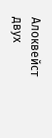Алоквейст двух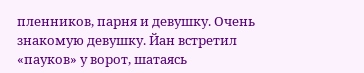пленников, парня и девушку. Очень знакомую девушку. Йан встретил «пауков» у ворот, шатаясь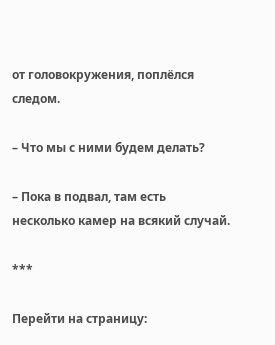от головокружения, поплёлся следом.

– Что мы с ними будем делать?

– Пока в подвал, там есть несколько камер на всякий случай.

***

Перейти на страницу: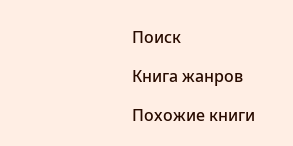Поиск

Книга жанров

Похожие книги